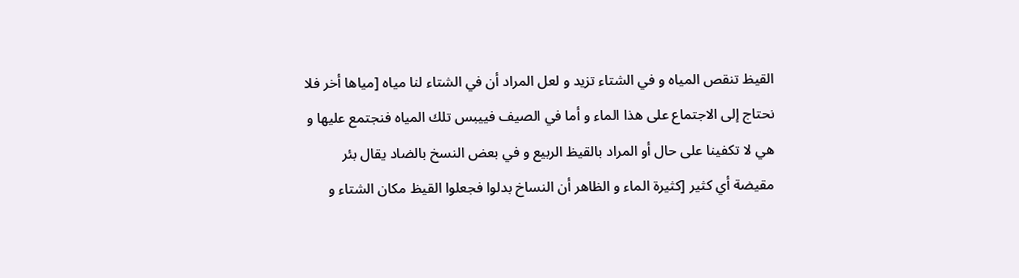القيظ تنقص المياه و في الشتاء تزيد و لعل المراد أن في الشتاء لنا مياه [مياها أخر فلا نحتاج إلى الاجتماع على هذا الماء و أما في الصيف فييبس تلك المياه فنجتمع عليها و هي لا تكفينا على حال أو المراد بالقيظ الربيع و في بعض النسخ بالضاد يقال بئر مقيضة أي كثير [كثيرة الماء و الظاهر أن النساخ بدلوا فجعلوا القيظ مكان الشتاء و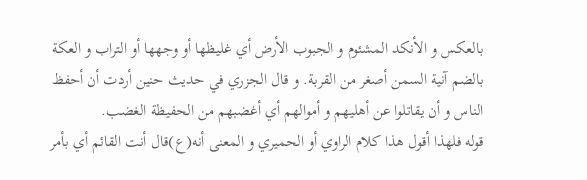بالعكس و الأنكد المشئوم و الجبوب الأرض أي غليظها أو وجهها أو التراب و العكة بالضم آنية السمن أصغر من القربة. و قال الجزري في حديث حنين أردت أن أحفظ الناس و أن يقاتلوا عن أهليهم و أموالهم أي أغضبهم من الحفيظة الغضب.
قوله فلهذا أقول هذا كلام الراوي أو الحميري و المعنى أنه(ع)قال أنت القائم أي بأمر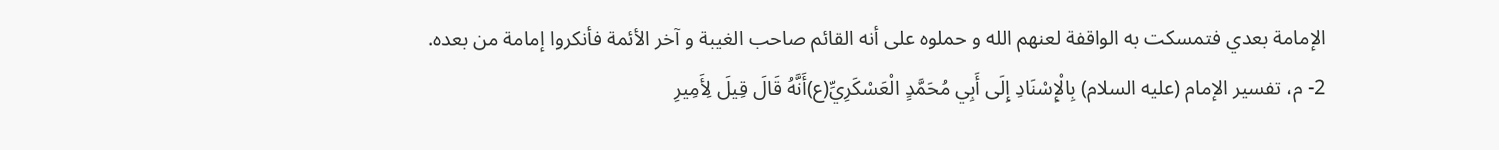الإمامة بعدي فتمسكت به الواقفة لعنهم الله و حملوه على أنه القائم صاحب الغيبة و آخر الأئمة فأنكروا إمامة من بعده.
2- م، تفسير الإمام (عليه السلام) بِالْإِسْنَادِ إِلَى أَبِي مُحَمَّدٍ الْعَسْكَرِيِّ(ع)أَنَّهُ قَالَ قِيلَ لِأَمِيرِ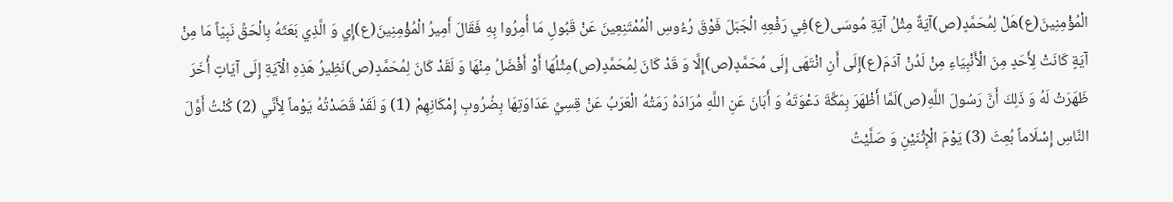الْمُؤْمِنِينَ(ع)هَلْ لِمُحَمَّدٍ(ص)آيَةٌ مِثْلُ آيَةِ مُوسَى(ع)فِي رَفْعِهِ الْجَبَلَ فَوْقَ رُءُوسِ الْمُمْتَنِعِينَ عَنْ قَبُولِ مَا أُمِرُوا بِهِ فَقَالَ أَمِيرُ الْمُؤْمِنِينَ(ع)إِي وَ الَّذِي بَعَثَهُ بِالْحَقِّ نَبِيّاً مَا مِنْ آيَةٍ كَانَتْ لِأَحَدٍ مِنَ الْأَنْبِيَاءِ مِنْ لَدُنْ آدَمَ(ع)إِلَى أَنِ انْتَهَى إِلَى مُحَمَّدٍ(ص)إِلَّا وَ قَدْ كَانَ لِمُحَمَّدٍ(ص)مِثْلُهَا أَوْ أَفْضَلُ مِنْهَا وَ لَقَدْ كَانَ لِمُحَمَّدٍ(ص)نَظِيرُ هَذِهِ الْآيَةِ إِلَى آيَاتٍ أُخَرَ ظَهَرَتْ لَهُ وَ ذَلِكَ أَنَّ رَسُولَ اللَّهِ(ص)لَمَّا أَظْهَرَ بِمَكَّةَ دَعْوَتَهُ وَ أَبَانَ عَنِ اللَّهِ مُرَادَهُ رَمَتْهُ الْعَرَبُ عَنْ قِسِيِّ عَدَاوَتِهَا بِضُرُوبِ إِمْكَانِهِمْ (1) وَ لَقَدْ قَصَدْتُهُ يَوْماً لِأَنِّي (2) كُنْتُ أَوَّلَ النَّاسِ إِسْلَاماً بُعِثَ (3) يَوْمَ الْإِثْنَيْنِ وَ صَلَّيْتُ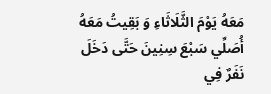مَعَهُ يَوْمَ الثَّلَاثَاءِ وَ بَقِيتُ مَعَهُ أُصَلِّي سَبْعَ سِنِينَ حَتَّى دَخَلَ نَفَرٌ فِي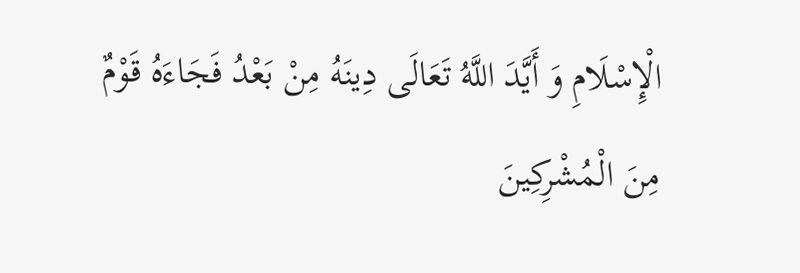الْإِسْلَامِ وَ أَيَّدَ اللَّهُ تَعَالَى دِينَهُ مِنْ بَعْدُ فَجَاءَهُ قَوْمٌ مِنَ الْمُشْرِكِينَ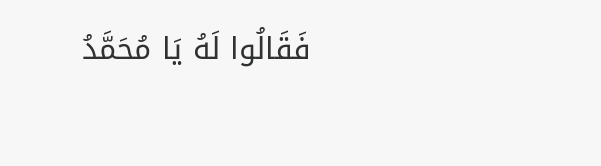فَقَالُوا لَهُ يَا مُحَمَّدُ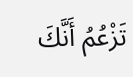تَزْعُمُ أَنَّكَ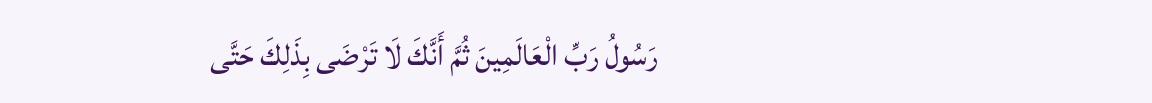رَسُولُ رَبِّ الْعَالَمِينَ ثُمَّ أَنَّكَ لَا تَرْضَى بِذَلِكَ حَتَّى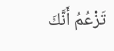تَزْعُمُ أَنَّكَ